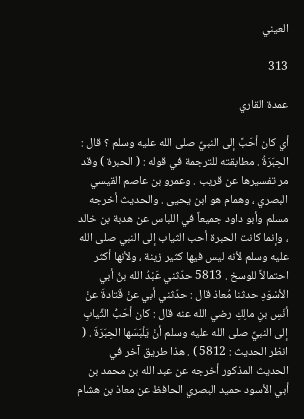العيني

313

عمدة القاري

أي كان أحَبَّ إلى النبيِّ صلى الله عليه وسلم ؟ قال : الحِبَرَةُ . مطابقته للترجمة في قوله : ( الحبرة ) وقد مر تفسيرها عن قريب . وعمرو بن عاصم القيسي البصري ، وهمام هو ابن يحيى . والحديث أخرجه مسلم وأبو داود جميعاً في اللباس عن هدبة بن خالد ، وإنما كانت الحبرة أحب الثياب إلى النبي صلى الله عليه وسلم لأنه ليس فيها كثير زينة ، ولأنها أكثر احتمالاً للوسخ . 5813 حدّثني عَبْدُ الله بنُ أبي الأسْوَدِ حدثنا مُعاذ قال : حدّثني أبي عنْ قَتادةَ عنْ أنَسِ بنِ مالِكِ رضي الله عنه قال : كان أحَبُّ الثِّيابِ إلى النبيِّ صلى الله عليه وسلم أنْ يَلْبَسَها الحِبَرَةَ . ( انظر الحديث : 5812 ) . هذا طريق آخر في الحديث المذكور أخرجه عن عبد الله بن محمد بن أبي الأسود حميد البصري الحافظ عن معاذ بن هشام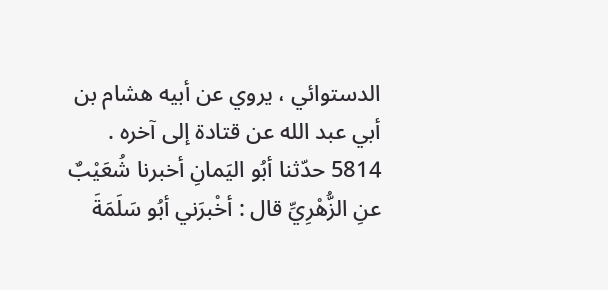الدستوائي ، يروي عن أبيه هشام بن أبي عبد الله عن قتادة إلى آخره . 5814 حدّثنا أبُو اليَمانِ أخبرنا شُعَيْبٌ عنِ الزُّهْرِيِّ قال : أخْبرَني أبُو سَلَمَةَ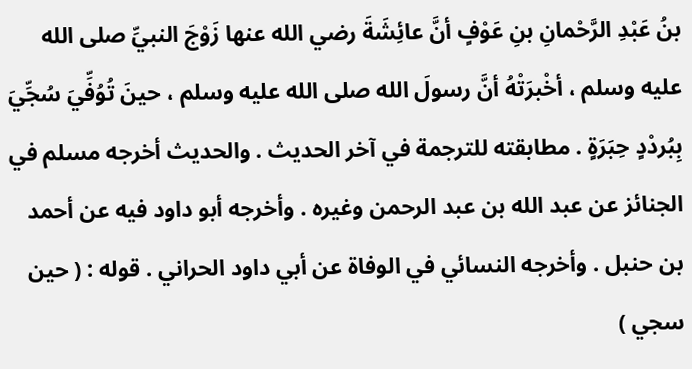بنُ عَبْدِ الرَّحْمانِ بنِ عَوْفٍ أنَّ عائِشَةَ رضي الله عنها زَوْجَ النبيِّ صلى الله عليه وسلم ، أخْبرَتْهُ أنَّ رسولَ الله صلى الله عليه وسلم ، حينَ تُوُفِّيَ سُجِّيَ بِبُردْدٍ حِبَرَةٍ . مطابقته للترجمة في آخر الحديث . والحديث أخرجه مسلم في الجنائز عن عبد الله بن عبد الرحمن وغيره . وأخرجه أبو داود فيه عن أحمد بن حنبل . وأخرجه النسائي في الوفاة عن أبي داود الحراني . قوله : ( حين سجي )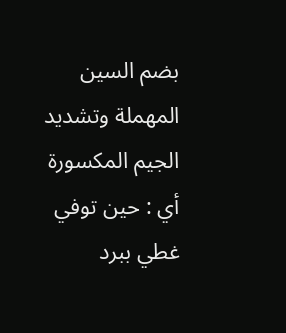بضم السين المهملة وتشديد الجيم المكسورة أي : حين توفي غطي ببرد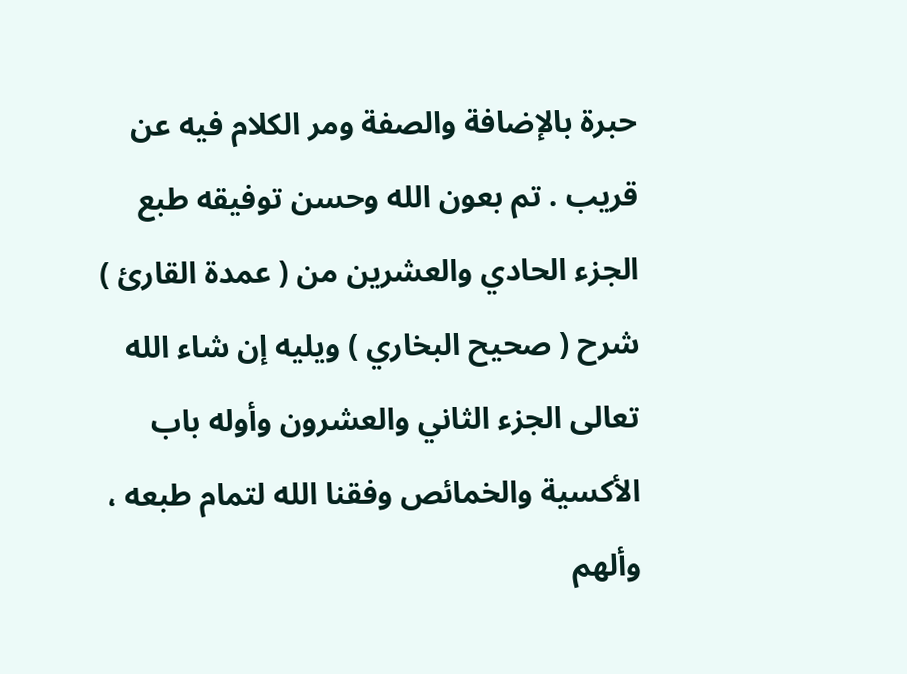حبرة بالإضافة والصفة ومر الكلام فيه عن قريب . تم بعون الله وحسن توفيقه طبع الجزء الحادي والعشرين من ( عمدة القارئ ) شرح ( صحيح البخاري ) ويليه إن شاء الله تعالى الجزء الثاني والعشرون وأوله باب الأكسية والخمائص وفقنا الله لتمام طبعه ، وألهم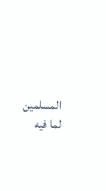المسلمين لما فيه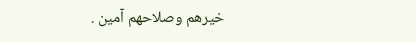خيرهم وصلاحهم آمين .